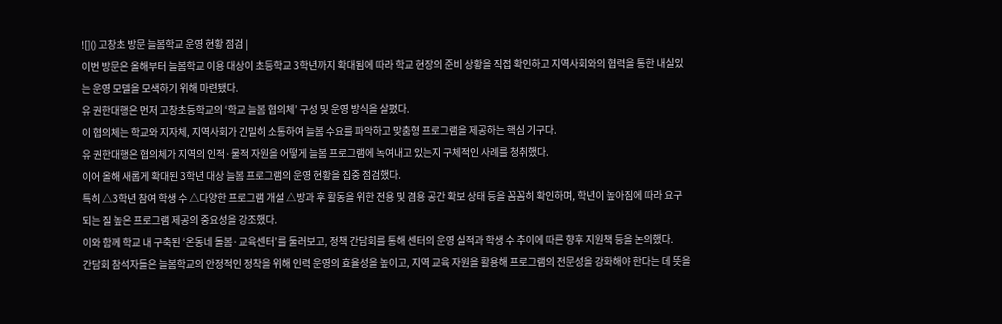![]() 고창초 방문 늘봄학교 운영 현황 점검 |
이번 방문은 올해부터 늘봄학교 이용 대상이 초등학교 3학년까지 확대됨에 따라 학교 현장의 준비 상황을 직접 확인하고 지역사회와의 협력을 통한 내실있는 운영 모델을 모색하기 위해 마련됐다.
유 권한대행은 먼저 고창초등학교의 ‘학교 늘봄 협의체’ 구성 및 운영 방식을 살폈다.
이 협의체는 학교와 지자체, 지역사회가 긴밀히 소통하여 늘봄 수요를 파악하고 맞춤형 프로그램을 제공하는 핵심 기구다.
유 권한대행은 협의체가 지역의 인적·물적 자원을 어떻게 늘봄 프로그램에 녹여내고 있는지 구체적인 사례를 청취했다.
이어 올해 새롭게 확대된 3학년 대상 늘봄 프로그램의 운영 현황을 집중 점검했다.
특히 △3학년 참여 학생 수 △다양한 프로그램 개설 △방과 후 활동을 위한 전용 및 겸용 공간 확보 상태 등을 꼼꼼히 확인하며, 학년이 높아짐에 따라 요구되는 질 높은 프로그램 제공의 중요성을 강조했다.
이와 함께 학교 내 구축된 ‘온동네 돌봄·교육센터’를 둘러보고, 정책 간담회를 통해 센터의 운영 실적과 학생 수 추이에 따른 향후 지원책 등을 논의했다.
간담회 참석자들은 늘봄학교의 안정적인 정착을 위해 인력 운영의 효율성을 높이고, 지역 교육 자원을 활용해 프로그램의 전문성을 강화해야 한다는 데 뜻을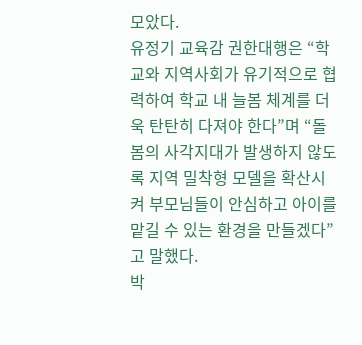모았다.
유정기 교육감 권한대행은 “학교와 지역사회가 유기적으로 협력하여 학교 내 늘봄 체계를 더욱 탄탄히 다져야 한다”며 “돌봄의 사각지대가 발생하지 않도록 지역 밀착형 모델을 확산시켜 부모님들이 안심하고 아이를 맡길 수 있는 환경을 만들겠다”고 말했다.
박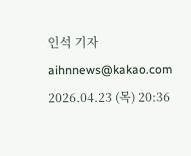인석 기자 aihnnews@kakao.com
2026.04.23 (목) 20:36